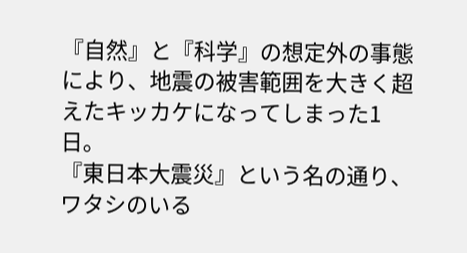『自然』と『科学』の想定外の事態により、地震の被害範囲を大きく超えたキッカケになってしまった1日。
『東日本大震災』という名の通り、ワタシのいる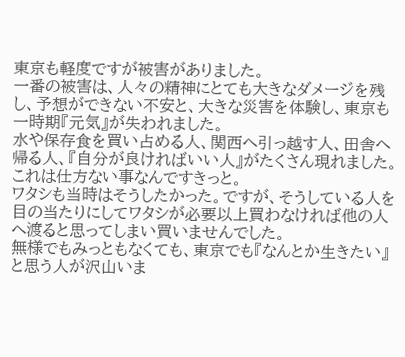東京も軽度ですが被害がありました。
一番の被害は、人々の精神にとても大きなダメージを残し、予想ができない不安と、大きな災害を体験し、東京も一時期『元気』が失われました。
水や保存食を買い占める人、関西へ引っ越す人、田舎へ帰る人、『自分が良ければいい人』がたくさん現れました。
これは仕方ない事なんですきっと。
ワタシも当時はそうしたかった。ですが、そうしている人を目の当たりにしてワタシが必要以上買わなければ他の人へ渡ると思ってしまい買いませんでした。
無様でもみっともなくても、東京でも『なんとか生きたい』と思う人が沢山いま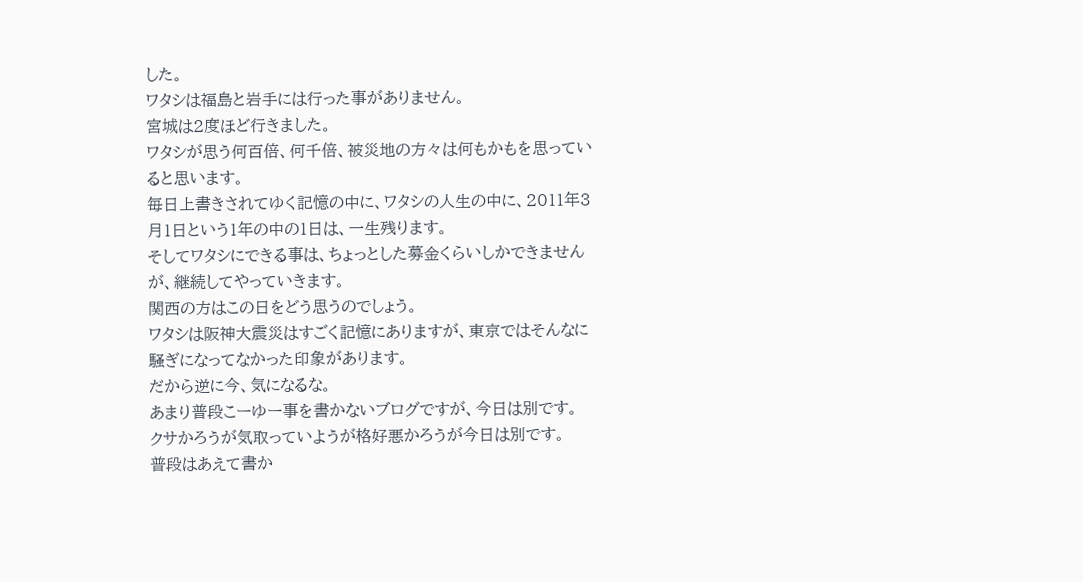した。
ワタシは福島と岩手には行った事がありません。
宮城は2度ほど行きました。
ワタシが思う何百倍、何千倍、被災地の方々は何もかもを思っていると思います。
毎日上書きされてゆく記憶の中に、ワタシの人生の中に、2011年3月1日という1年の中の1日は、一生残ります。
そしてワタシにできる事は、ちょっとした募金くらいしかできませんが、継続してやっていきます。
関西の方はこの日をどう思うのでしょう。
ワタシは阪神大震災はすごく記憶にありますが、東京ではそんなに騒ぎになってなかった印象があります。
だから逆に今、気になるな。
あまり普段こーゆー事を書かないブログですが、今日は別です。
クサかろうが気取っていようが格好悪かろうが今日は別です。
普段はあえて書か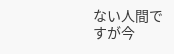ない人間ですが今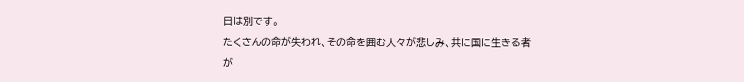日は別です。
たくさんの命が失われ、その命を囲む人々が悲しみ、共に国に生きる者が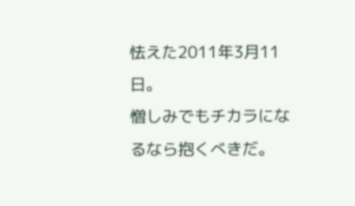怯えた2011年3月11日。
憎しみでもチカラになるなら抱くべきだ。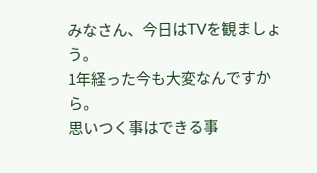みなさん、今日はTVを観ましょう。
1年経った今も大変なんですから。
思いつく事はできる事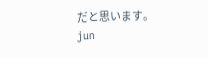だと思います。
jun